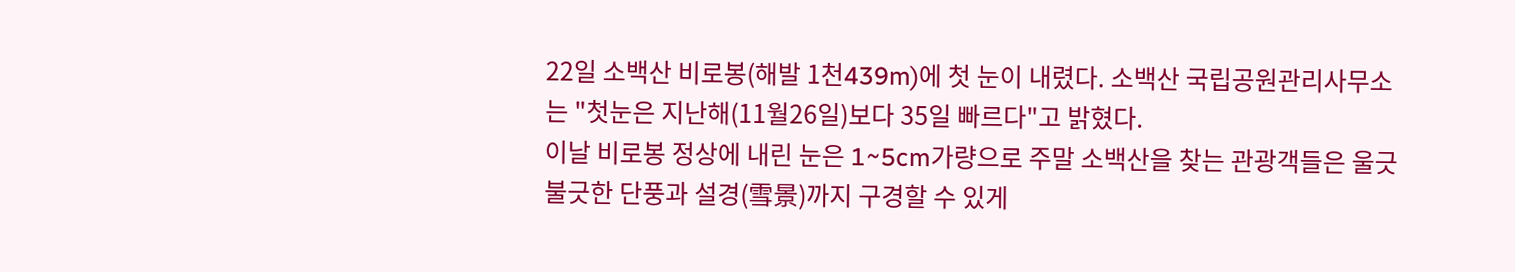22일 소백산 비로봉(해발 1천439m)에 첫 눈이 내렸다. 소백산 국립공원관리사무소는 "첫눈은 지난해(11월26일)보다 35일 빠르다"고 밝혔다.
이날 비로봉 정상에 내린 눈은 1~5cm가량으로 주말 소백산을 찾는 관광객들은 울긋불긋한 단풍과 설경(雪景)까지 구경할 수 있게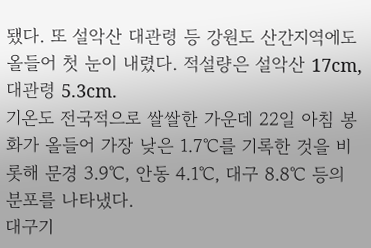됐다. 또 설악산 대관령 등 강원도 산간지역에도 올들어 첫 눈이 내렸다. 적설량은 설악산 17cm, 대관령 5.3cm.
기온도 전국적으로 쌀쌀한 가운데 22일 아침 봉화가 올들어 가장 낮은 1.7℃를 기록한 것을 비롯해 문경 3.9℃, 안동 4.1℃, 대구 8.8℃ 등의 분포를 나타냈다.
대구기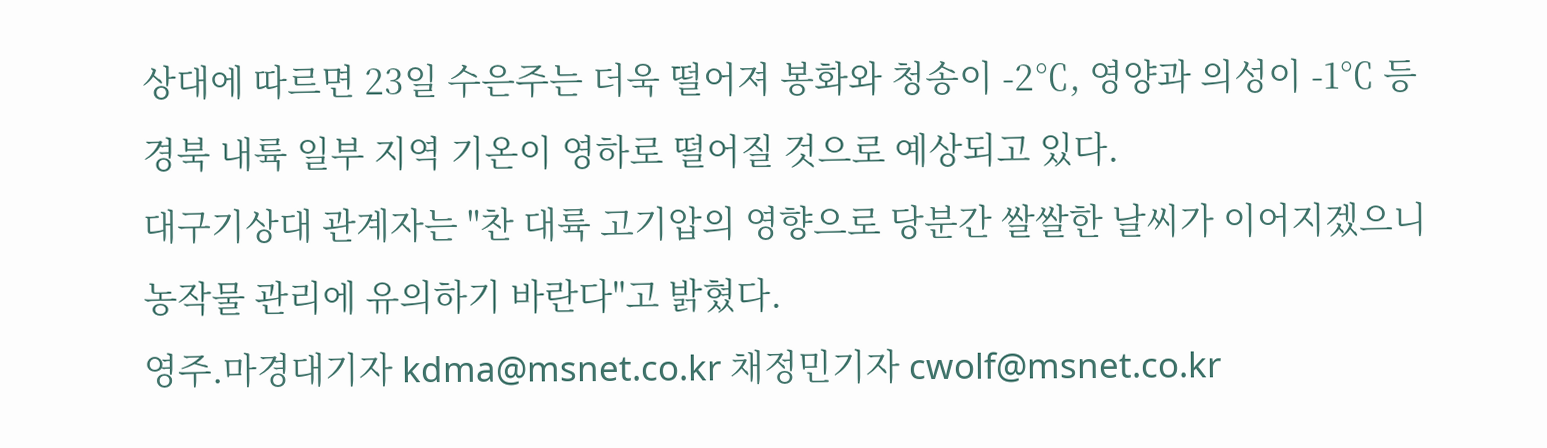상대에 따르면 23일 수은주는 더욱 떨어져 봉화와 청송이 -2℃, 영양과 의성이 -1℃ 등 경북 내륙 일부 지역 기온이 영하로 떨어질 것으로 예상되고 있다.
대구기상대 관계자는 "찬 대륙 고기압의 영향으로 당분간 쌀쌀한 날씨가 이어지겠으니 농작물 관리에 유의하기 바란다"고 밝혔다.
영주.마경대기자 kdma@msnet.co.kr 채정민기자 cwolf@msnet.co.kr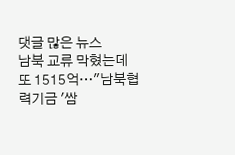댓글 많은 뉴스
남북 교류 막혔는데 또 1515억…"남북협력기금 '쌈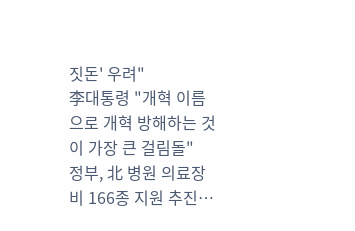짓돈' 우려"
李대통령 "개혁 이름으로 개혁 방해하는 것이 가장 큰 걸림돌"
정부, 北 병원 의료장비 166종 지원 추진…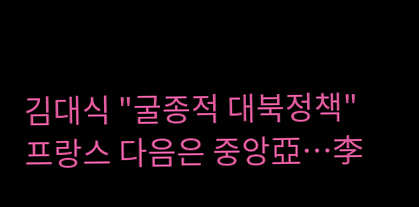김대식 "굴종적 대북정책"
프랑스 다음은 중앙亞…李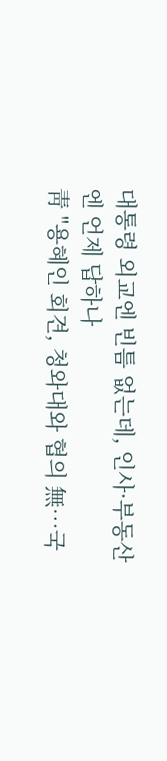대통령 외교엔 빈틈 없는데, 인사·부동산엔 언제 답하나
靑 "용혜인 회견, 청와대와 협의 無…국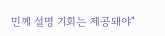민께 설명 기회는 제공돼야"